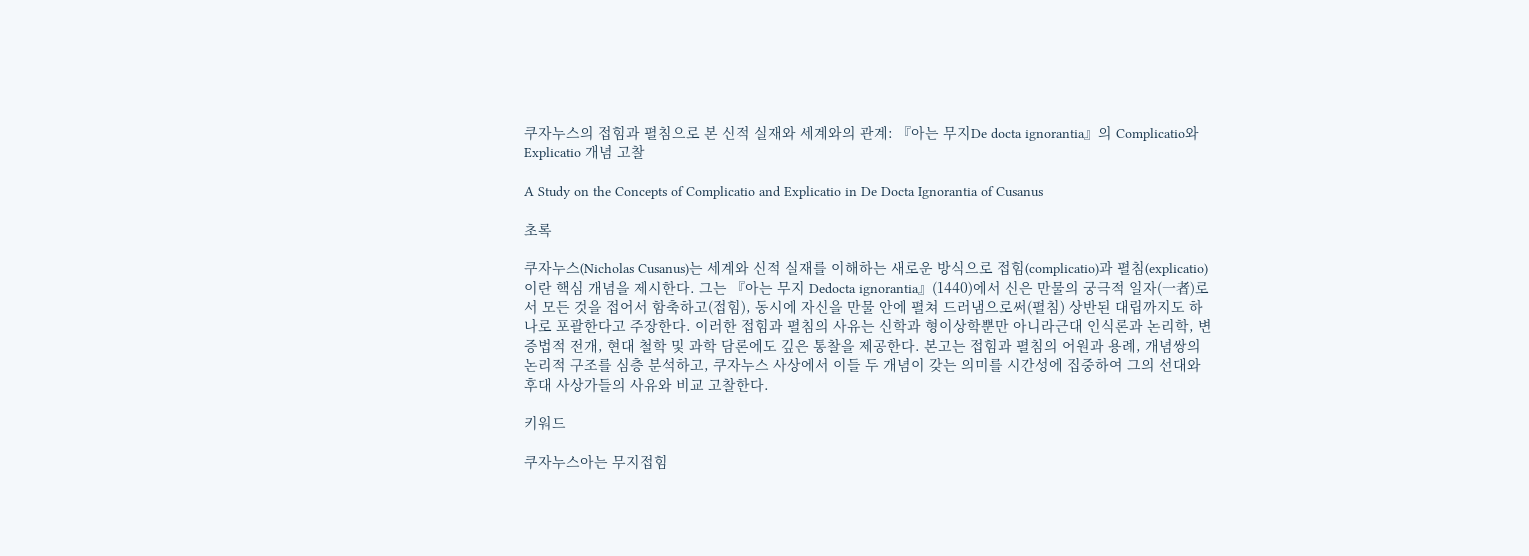쿠자누스의 접힘과 펼침으로 본 신적 실재와 세계와의 관계: 『아는 무지De docta ignorantia』의 Complicatio와 Explicatio 개념 고찰

A Study on the Concepts of Complicatio and Explicatio in De Docta Ignorantia of Cusanus

초록

쿠자누스(Nicholas Cusanus)는 세계와 신적 실재를 이해하는 새로운 방식으로 접힘(complicatio)과 펼침(explicatio)이란 핵심 개념을 제시한다. 그는 『아는 무지 Dedocta ignorantia』(1440)에서 신은 만물의 궁극적 일자(一者)로서 모든 것을 접어서 함축하고(접힘), 동시에 자신을 만물 안에 펼쳐 드러냄으로써(펼침) 상반된 대립까지도 하나로 포괄한다고 주장한다. 이러한 접힘과 펼침의 사유는 신학과 형이상학뿐만 아니라근대 인식론과 논리학, 변증법적 전개, 현대 철학 및 과학 담론에도 깊은 통찰을 제공한다. 본고는 접힘과 펼침의 어원과 용례, 개념쌍의 논리적 구조를 심층 분석하고, 쿠자누스 사상에서 이들 두 개념이 갖는 의미를 시간성에 집중하여 그의 선대와 후대 사상가들의 사유와 비교 고찰한다.

키워드

쿠자누스아는 무지접힘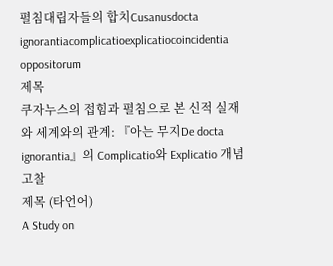펼침대립자들의 합치Cusanusdocta ignorantiacomplicatioexplicatiocoincidentia oppositorum
제목
쿠자누스의 접힘과 펼침으로 본 신적 실재와 세계와의 관계: 『아는 무지De docta ignorantia』의 Complicatio와 Explicatio 개념 고찰
제목 (타언어)
A Study on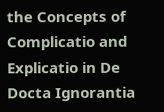the Concepts of Complicatio and Explicatio in De Docta Ignorantia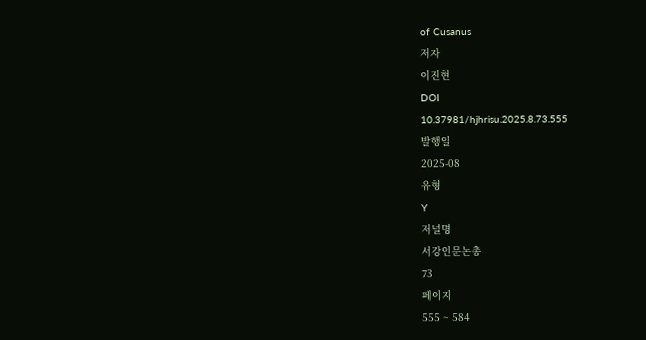of Cusanus
저자
이진현
DOI
10.37981/hjhrisu.2025.8.73.555
발행일
2025-08
유형
Y
저널명
서강인문논총
73
페이지
555 ~ 584